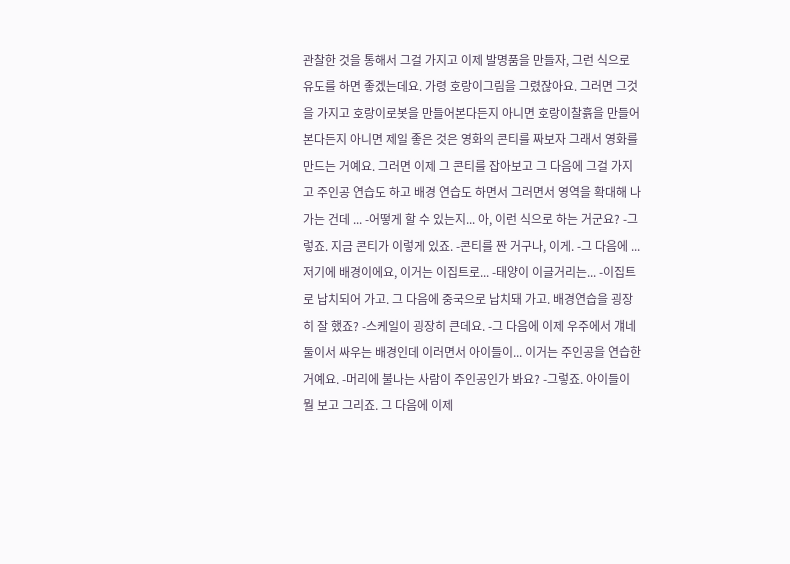관찰한 것을 통해서 그걸 가지고 이제 발명품을 만들자, 그런 식으로 유도를 하면 좋겠는데요. 가령 호랑이그림을 그렸잖아요. 그러면 그것을 가지고 호랑이로봇을 만들어본다든지 아니면 호랑이찰흙을 만들어본다든지 아니면 제일 좋은 것은 영화의 콘티를 짜보자 그래서 영화를 만드는 거예요. 그러면 이제 그 콘티를 잡아보고 그 다음에 그걸 가지고 주인공 연습도 하고 배경 연습도 하면서 그러면서 영역을 확대해 나가는 건데 ... -어떻게 할 수 있는지... 아, 이런 식으로 하는 거군요? -그렇죠. 지금 콘티가 이렇게 있죠. -콘티를 짠 거구나, 이게. -그 다음에 ... 저기에 배경이에요, 이거는 이집트로... -태양이 이글거리는... -이집트로 납치되어 가고. 그 다음에 중국으로 납치돼 가고. 배경연습을 굉장히 잘 했죠? -스케일이 굉장히 큰데요. -그 다음에 이제 우주에서 걔네 둘이서 싸우는 배경인데 이러면서 아이들이... 이거는 주인공을 연습한 거예요. -머리에 불나는 사람이 주인공인가 봐요? -그렇죠. 아이들이 뭘 보고 그리죠. 그 다음에 이제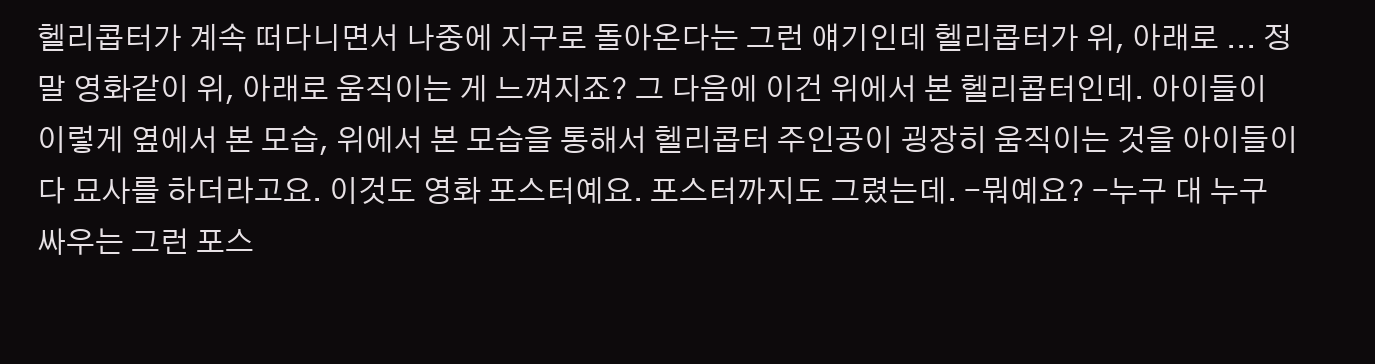헬리콥터가 계속 떠다니면서 나중에 지구로 돌아온다는 그런 얘기인데 헬리콥터가 위, 아래로 ... 정말 영화같이 위, 아래로 움직이는 게 느껴지죠? 그 다음에 이건 위에서 본 헬리콥터인데. 아이들이 이렇게 옆에서 본 모습, 위에서 본 모습을 통해서 헬리콥터 주인공이 굉장히 움직이는 것을 아이들이 다 묘사를 하더라고요. 이것도 영화 포스터예요. 포스터까지도 그렸는데. -뭐예요? -누구 대 누구 싸우는 그런 포스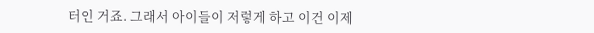터인 거죠. 그래서 아이들이 저렇게 하고 이건 이제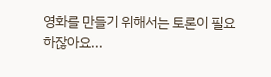영화를 만들기 위해서는 토론이 필요하잖아요...